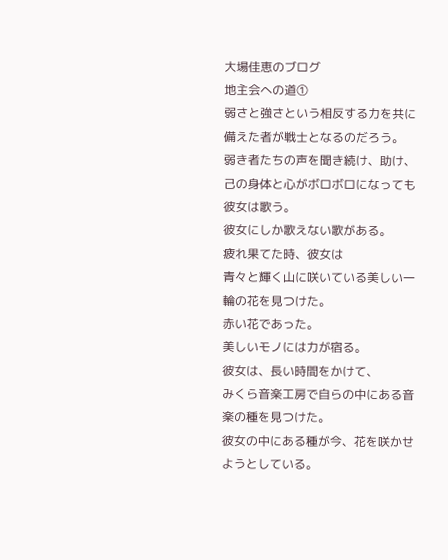大場佳恵のブログ
地主会への道①
弱さと強さという相反する力を共に備えた者が戦士となるのだろう。
弱き者たちの声を聞き続け、助け、己の身体と心がボロボロになっても彼女は歌う。
彼女にしか歌えない歌がある。
疲れ果てた時、彼女は
青々と輝く山に咲いている美しい一輪の花を見つけた。
赤い花であった。
美しいモノには力が宿る。
彼女は、長い時間をかけて、
みくら音楽工房で自らの中にある音楽の種を見つけた。
彼女の中にある種が今、花を咲かせようとしている。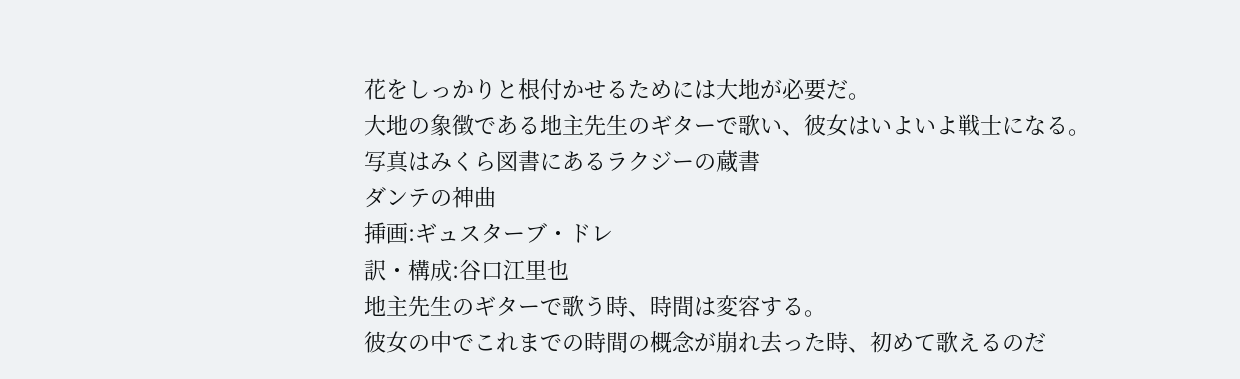花をしっかりと根付かせるためには大地が必要だ。
大地の象徴である地主先生のギターで歌い、彼女はいよいよ戦士になる。
写真はみくら図書にあるラクジーの蔵書
ダンテの神曲
挿画:ギュスターブ・ドレ
訳・構成:谷口江里也
地主先生のギターで歌う時、時間は変容する。
彼女の中でこれまでの時間の概念が崩れ去った時、初めて歌えるのだ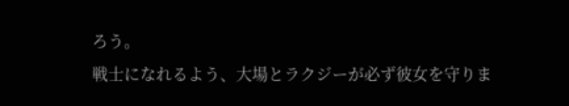ろう。
戦士になれるよう、大場とラクジーが必ず彼女を守りま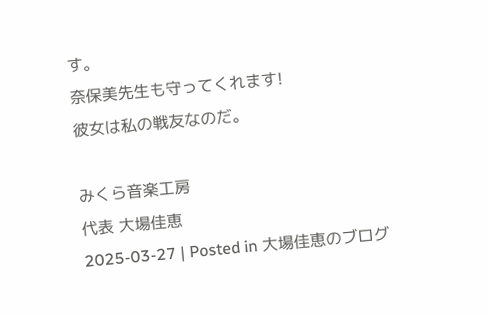す。
奈保美先生も守ってくれます!
彼女は私の戦友なのだ。

みくら音楽工房
代表 大場佳恵
2025-03-27 | Posted in 大場佳恵のブログ